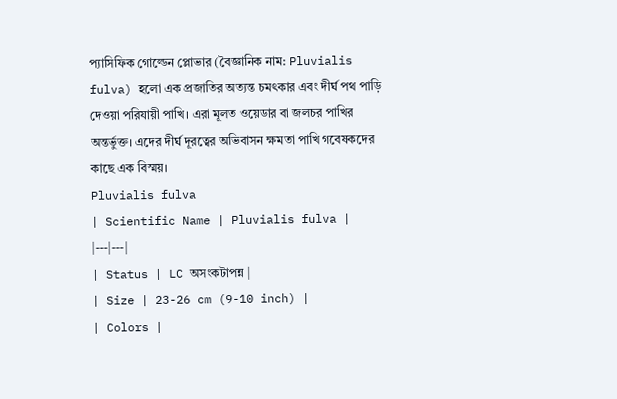প্যাসিফিক গোল্ডেন প্লোভার (বৈজ্ঞানিক নাম: Pluvialis fulva) হলো এক প্রজাতির অত্যন্ত চমৎকার এবং দীর্ঘ পথ পাড়ি দেওয়া পরিযায়ী পাখি। এরা মূলত ওয়েডার বা জলচর পাখির অন্তর্ভুক্ত। এদের দীর্ঘ দূরত্বের অভিবাসন ক্ষমতা পাখি গবেষকদের কাছে এক বিস্ময়।
Pluvialis fulva
| Scientific Name | Pluvialis fulva |
|---|---|
| Status | LC অসংকটাপন্ন |
| Size | 23-26 cm (9-10 inch) |
| Colors |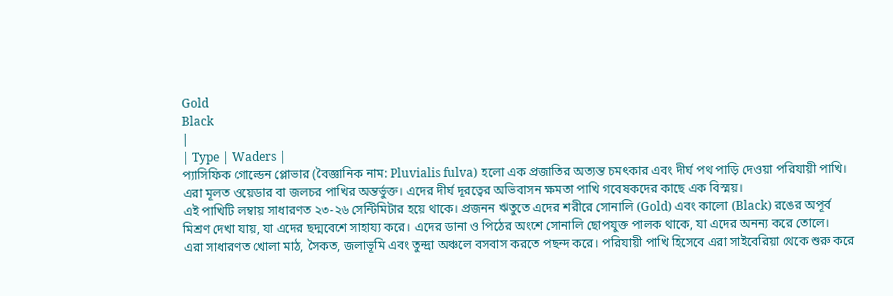Gold
Black
|
| Type | Waders |
প্যাসিফিক গোল্ডেন প্লোভার (বৈজ্ঞানিক নাম: Pluvialis fulva) হলো এক প্রজাতির অত্যন্ত চমৎকার এবং দীর্ঘ পথ পাড়ি দেওয়া পরিযায়ী পাখি। এরা মূলত ওয়েডার বা জলচর পাখির অন্তর্ভুক্ত। এদের দীর্ঘ দূরত্বের অভিবাসন ক্ষমতা পাখি গবেষকদের কাছে এক বিস্ময়।
এই পাখিটি লম্বায় সাধারণত ২৩-২৬ সেন্টিমিটার হয়ে থাকে। প্রজনন ঋতুতে এদের শরীরে সোনালি (Gold) এবং কালো (Black) রঙের অপূর্ব মিশ্রণ দেখা যায়, যা এদের ছদ্মবেশে সাহায্য করে। এদের ডানা ও পিঠের অংশে সোনালি ছোপযুক্ত পালক থাকে, যা এদের অনন্য করে তোলে।
এরা সাধারণত খোলা মাঠ, সৈকত, জলাভূমি এবং তুন্দ্রা অঞ্চলে বসবাস করতে পছন্দ করে। পরিযায়ী পাখি হিসেবে এরা সাইবেরিয়া থেকে শুরু করে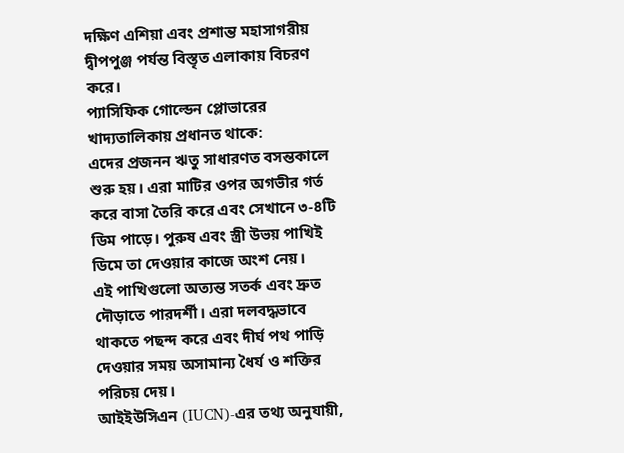দক্ষিণ এশিয়া এবং প্রশান্ত মহাসাগরীয় দ্বীপপুঞ্জ পর্যন্ত বিস্তৃত এলাকায় বিচরণ করে।
প্যাসিফিক গোল্ডেন প্লোভারের খাদ্যতালিকায় প্রধানত থাকে:
এদের প্রজনন ঋতু সাধারণত বসন্তকালে শুরু হয়। এরা মাটির ওপর অগভীর গর্ত করে বাসা তৈরি করে এবং সেখানে ৩-৪টি ডিম পাড়ে। পুরুষ এবং স্ত্রী উভয় পাখিই ডিমে তা দেওয়ার কাজে অংশ নেয়।
এই পাখিগুলো অত্যন্ত সতর্ক এবং দ্রুত দৌড়াতে পারদর্শী। এরা দলবদ্ধভাবে থাকতে পছন্দ করে এবং দীর্ঘ পথ পাড়ি দেওয়ার সময় অসামান্য ধৈর্য ও শক্তির পরিচয় দেয়।
আইইউসিএন (IUCN)-এর তথ্য অনুযায়ী,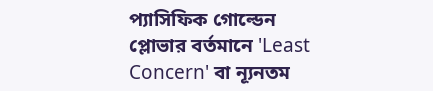প্যাসিফিক গোল্ডেন প্লোভার বর্তমানে 'Least Concern' বা ন্যূনতম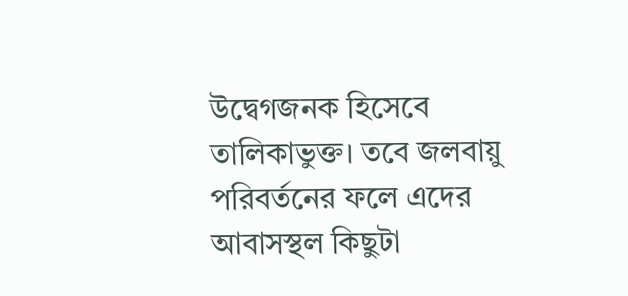উদ্বেগজনক হিসেবে তালিকাভুক্ত। তবে জলবায়ু পরিবর্তনের ফলে এদের আবাসস্থল কিছুটা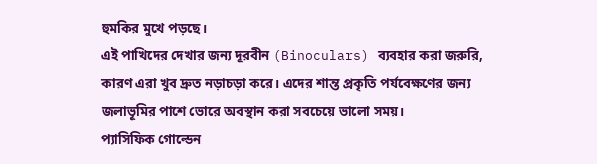হুমকির মুখে পড়ছে।
এই পাখিদের দেখার জন্য দূরবীন (Binoculars) ব্যবহার করা জরুরি, কারণ এরা খুব দ্রুত নড়াচড়া করে। এদের শান্ত প্রকৃতি পর্যবেক্ষণের জন্য জলাভূমির পাশে ভোরে অবস্থান করা সবচেয়ে ভালো সময়।
প্যাসিফিক গোল্ডেন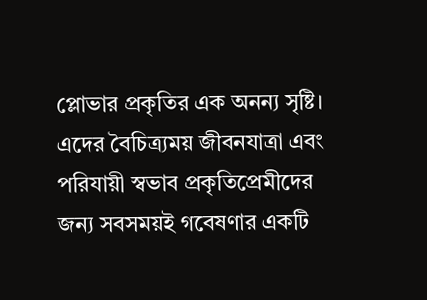প্লোভার প্রকৃতির এক অনন্য সৃষ্টি। এদের বৈচিত্র্যময় জীবনযাত্রা এবং পরিযায়ী স্বভাব প্রকৃতিপ্রেমীদের জন্য সবসময়ই গবেষণার একটি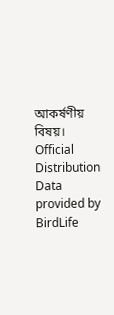আকর্ষণীয় বিষয়।
Official Distribution Data provided by BirdLife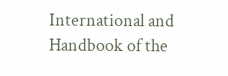International and Handbook of the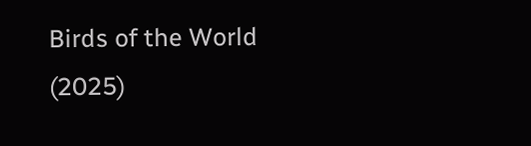Birds of the World (2025)